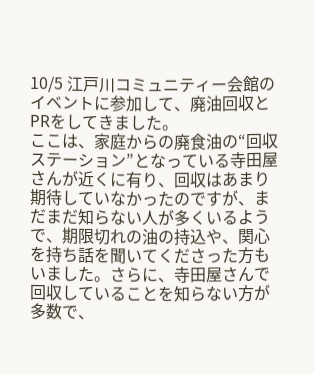10/5 江戸川コミュニティー会館のイベントに参加して、廃油回収とPRをしてきました。
ここは、家庭からの廃食油の“回収ステーション”となっている寺田屋さんが近くに有り、回収はあまり期待していなかったのですが、まだまだ知らない人が多くいるようで、期限切れの油の持込や、関心を持ち話を聞いてくださった方もいました。さらに、寺田屋さんで回収していることを知らない方が多数で、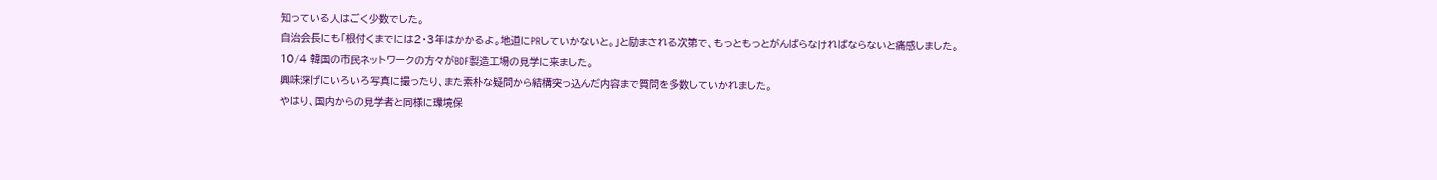知っている人はごく少数でした。
自治会長にも「根付くまでには2・3年はかかるよ。地道にPRしていかないと。」と励まされる次第で、もっともっとがんばらなければならないと痛感しました。
10/4 韓国の市民ネットワークの方々がBDF製造工場の見学に来ました。
興味深げにいろいろ写真に撮ったり、また素朴な疑問から結構突っ込んだ内容まで質問を多数していかれました。
やはり、国内からの見学者と同様に環境保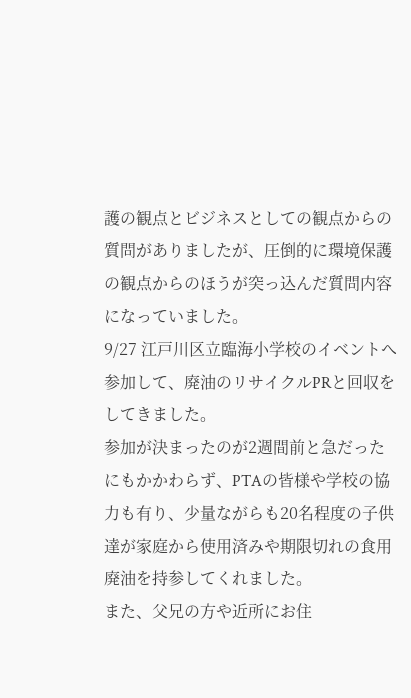護の観点とビジネスとしての観点からの質問がありましたが、圧倒的に環境保護の観点からのほうが突っ込んだ質問内容になっていました。
9/27 江戸川区立臨海小学校のイベントへ参加して、廃油のリサイクルPRと回収をしてきました。
参加が決まったのが2週間前と急だったにもかかわらず、PTAの皆様や学校の協力も有り、少量ながらも20名程度の子供達が家庭から使用済みや期限切れの食用廃油を持参してくれました。
また、父兄の方や近所にお住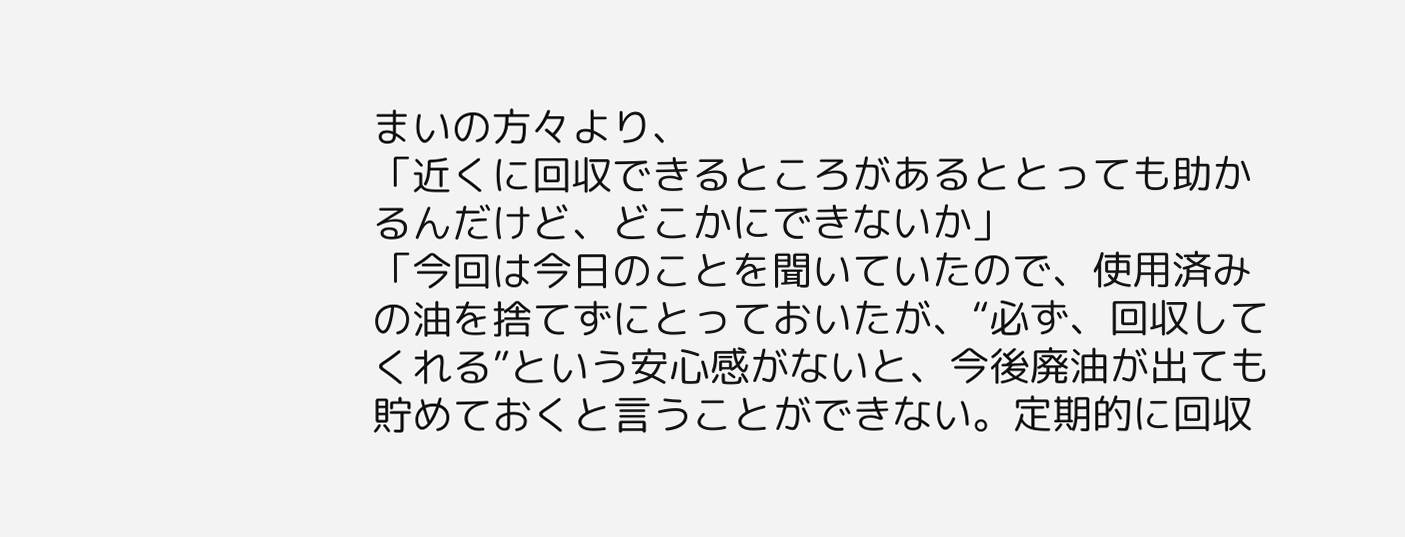まいの方々より、
「近くに回収できるところがあるととっても助かるんだけど、どこかにできないか」
「今回は今日のことを聞いていたので、使用済みの油を捨てずにとっておいたが、“必ず、回収してくれる”という安心感がないと、今後廃油が出ても貯めておくと言うことができない。定期的に回収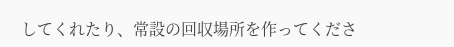してくれたり、常設の回収場所を作ってくださ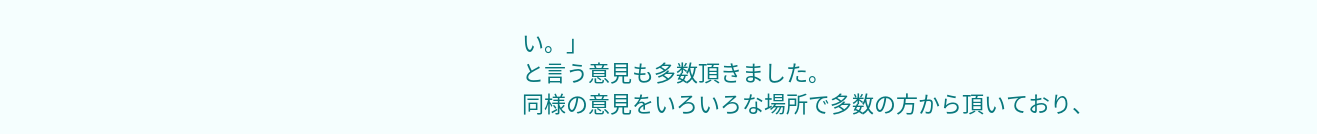い。」
と言う意見も多数頂きました。
同様の意見をいろいろな場所で多数の方から頂いており、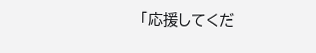「応援してくだ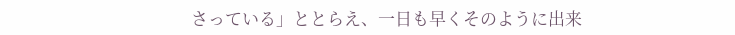さっている」ととらえ、一日も早くそのように出来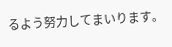るよう努力してまいります。